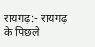रायगढ़:- रायगढ़ के पिछले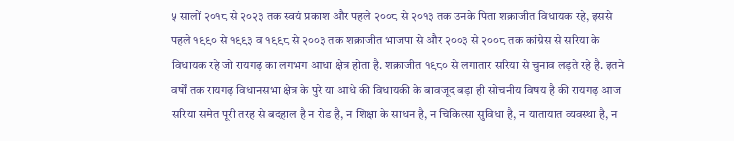५ सालों २०१८ से २०२३ तक स्वयं प्रकाश और पहले २००८ से २०१३ तक उनके पिता शक्राजीत विधायक रहे, इससे पहले १९९० से १९९३ व १९९८ से २००३ तक शक्राजीत भाजपा से और २००३ से २००८ तक कांग्रेस से सरिया के विधायक रहे जो रायगढ़ का लगभग आधा क्षेत्र होता है. शक्राजीत १९८० से लगातार सरिया से चुनाव लड़ते रहे है. इतने वर्षों तक रायगढ़ विधानसभा क्षेत्र के पुरे या आधे की विधायकी के बावजूद बड़ा ही सोचनीय विषय है की रायगढ़ आज सरिया समेत पूरी तरह से बदहाल है न रोड है, न शिक्षा के साधन है, न चिकित्सा सुविधा है, न यातायात व्यवस्था है, न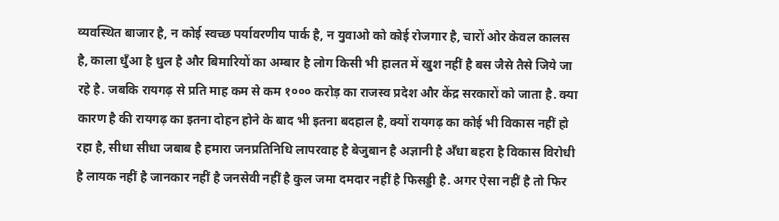व्यवस्थित बाजार है, न कोई स्वच्छ पर्यावरणीय पार्क है, न युवाओ को कोई रोजगार है, चारों ओर केवल कालस है, काला धुँआ है धुल है और बिमारियों का अम्बार है लोग किसी भी हालत में खुश नहीं है बस जैसे तैसे जिये जा रहे है. जबकि रायगढ़ से प्रति माह कम से कम १००० करोड़ का राजस्व प्रदेश और केंद्र सरकारों को जाता है. क्या कारण है की रायगढ़ का इतना दोहन होने के बाद भी इतना बदहाल है, क्यों रायगढ़ का कोई भी विकास नहीं हो रहा है, सीधा सीधा जबाब है हमारा जनप्रतिनिधि लापरवाह है बेजुबान है अज्ञानी है अँधा बहरा है विकास विरोधी है लायक नहीं है जानकार नहीं है जनसेवी नहीं है कुल जमा दमदार नहीं है फिसड्डी है. अगर ऐसा नहीं है तो फिर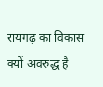रायगढ़ का विकास क्यों अवरुद्ध है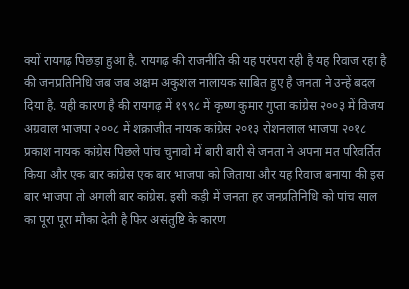क्यों रायगढ़ पिछड़ा हुआ है. रायगढ़ की राजनीति की यह परंपरा रही है यह रिवाज रहा है की जनप्रतिनिधि जब जब अक्षम अकुशल नालायक साबित हुए है जनता ने उन्हें बदल दिया है. यही कारण है की रायगढ़ में १९९८ में कृष्ण कुमार गुप्ता कांग्रेस २००३ में विजय अग्रवाल भाजपा २००८ में शक्राजीत नायक कांग्रेस २०१३ रोशनलाल भाजपा २०१८ प्रकाश नायक कांग्रेस पिछले पांच चुनावो में बारी बारी से जनता ने अपना मत परिवर्तित किया और एक बार कांग्रेस एक बार भाजपा को जिताया और यह रिवाज बनाया की इस बार भाजपा तो अगली बार कांग्रेस. इसी कड़ी में जनता हर जनप्रतिनिधि को पांच साल का पूरा पूरा मौका देती है फिर असंतुष्टि के कारण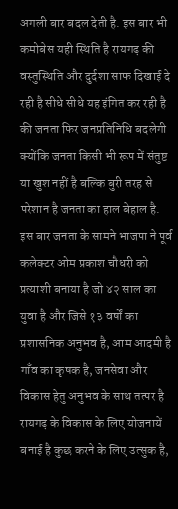अगली बार बदल देती है. इस बार भी कमोबेस यही स्थिति है रायगढ़ की वस्तुस्थिति और दुर्दशा साफ दिखाई दे रही है सीधे सीधे यह इंगित कर रही है की जनता फिर जनप्रतिनिधि बदलेगी क्योंकि जनता किसी भी रूप में संतुष्ट या खुश नहीं है बल्कि बुरी तरह से परेशान है जनता का हाल बेहाल है.
इस बार जनता के सामने भाजपा ने पूर्व कलेक्टर ओम प्रकाश चौधरी को प्रत्याशी बनाया है जो ४२ साल का युवा है और जिसे १३ वर्षों का प्रशासनिक अनुभव है, आम आदमी है गाँव का कृषक है, जनसेवा और विकास हेतु अनुभव के साथ तत्पर है रायगढ़ के विकास के लिए योजनायें बनाई है कुछ करने के लिए उत्सुक है,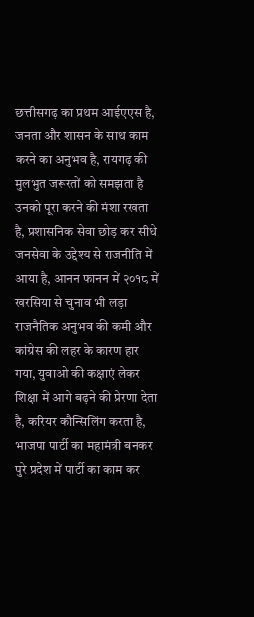छत्तीसगढ़ का प्रथम आईएएस है, जनता और शासन के साथ काम करने का अनुभव है, रायगढ़ की मुलभुत जरूरतों को समझता है उनको पूरा करने की मंशा रखता है, प्रशासनिक सेवा छोड़ कर सीधे जनसेवा के उद्देश्य से राजनीति में आया है, आनन फानन में २०१८ में खरसिया से चुनाव भी लड़ा राजनैतिक अनुभव की कमी और कांग्रेस की लहर के कारण हार गया, युवाओ की कक्षाएं लेकर शिक्षा में आगे बढ़ने की प्रेरणा देता है, करियर कौन्सिलिंग करता है, भाजपा पार्टी का महामंत्री बनकर पुरे प्रदेश में पार्टी का काम कर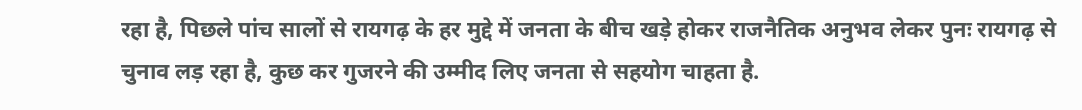रहा है, पिछले पांच सालों से रायगढ़ के हर मुद्दे में जनता के बीच खड़े होकर राजनैतिक अनुभव लेकर पुनः रायगढ़ से चुनाव लड़ रहा है, कुछ कर गुजरने की उम्मीद लिए जनता से सहयोग चाहता है.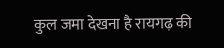कुल जमा देखना है रायगढ़ की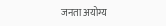जनता अयोग्य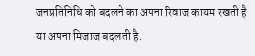जनप्रतिनिधि को बदलने का अपना रिवाज कायम रखती है या अपना मिजाज बदलती है.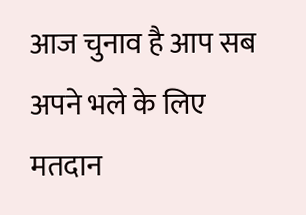आज चुनाव है आप सब अपने भले के लिए मतदान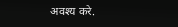अवश्य करे.